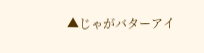▲じゃがバターアイ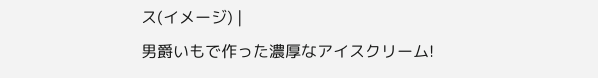ス(イメージ) |
男爵いもで作った濃厚なアイスクリーム!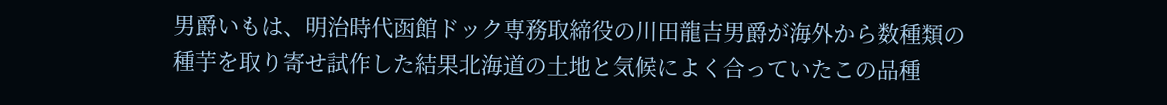男爵いもは、明治時代函館ドック専務取締役の川田龍吉男爵が海外から数種類の種芋を取り寄せ試作した結果北海道の土地と気候によく合っていたこの品種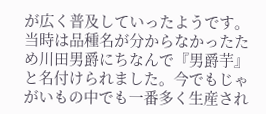が広く普及していったようです。当時は品種名が分からなかったため川田男爵にちなんで『男爵芋』と名付けられました。今でもじゃがいもの中でも一番多く生産され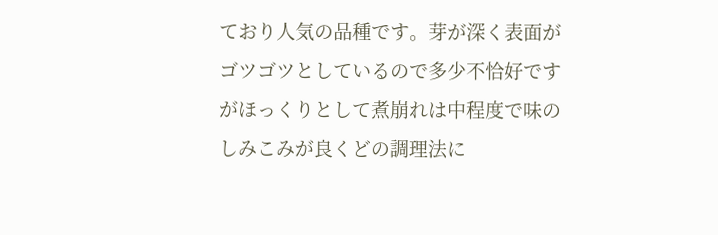ており人気の品種です。芽が深く表面がゴツゴツとしているので多少不恰好ですがほっくりとして煮崩れは中程度で味のしみこみが良くどの調理法に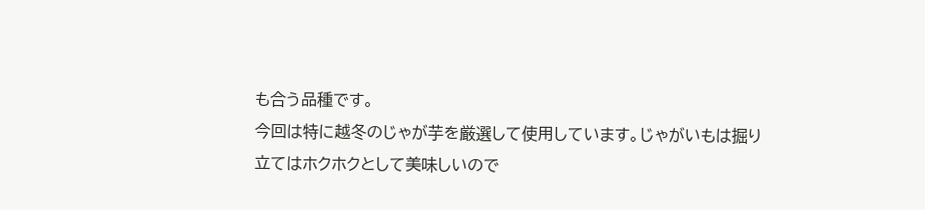も合う品種です。
今回は特に越冬のじゃが芋を厳選して使用しています。じゃがいもは掘り立てはホクホクとして美味しいので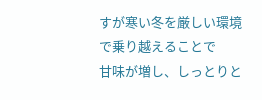すが寒い冬を厳しい環境で乗り越えることで
甘味が増し、しっとりと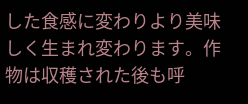した食感に変わりより美味しく生まれ変わります。作物は収穫された後も呼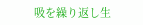吸を繰り返し生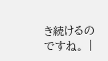き続けるのですね。 |